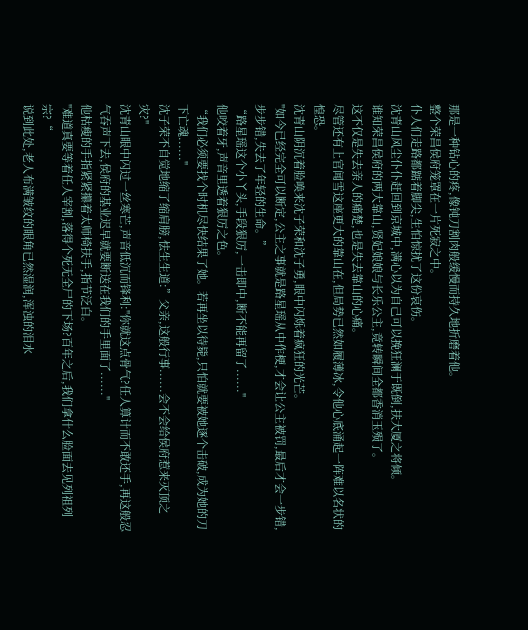那是一种钻心的疼,像钝刀割肉般缓慢而持久地折磨着他。
整个荣昌侯府笼罩在一片死寂之中。
仆人们走路都踮着脚尖,生怕惊扰了这份哀伤。
沈青山风尘仆仆赶回到京城中,满心以为自己可以挽狂澜于既倒,扶大厦之将倾。
谁知荣昌侯府的两大靠山,贤妃娘娘与长乐公主,竟转瞬间全都香消玉殒了。
这不仅是失去亲人的痛楚,也是失去靠山的心痛。
尽管还有上官闻雪这座更大的靠山在,但局势已然如履薄冰,令他心底涌起一阵难以名状的惶恐。
沈青山阴沉着脸唤来沈子荣和沈子勇,眼中闪烁着疯狂的光芒。
"如今已经完全可以断定,公主之事就是路星瑶从中作梗,才会让公主被罚,最后才会一步错,步步错,失去了年轻的生命。”
“路星瑶这个小丫头,手段狠厉,一击即中,断不能再留了......"
他咬着牙,声音里透着狠厉之色。
“我们必须要找个时机尽快结果了她。若再坐以待毙,只怕就要被她逐个击破,成为她的刀下亡魂......"
沈子荣不自觉地缩了缩肩膀,怯生生道:”父亲,这般行事......会不会给侯府惹来灭顶之灾?"
沈青山眼中闪过一丝寒芒,声音低沉而锋利:"你就这点骨气?任人算计而不敢还手,再这般忍气吞声下去,侯府的基业迟早就要断送在我们的手里面了......"
他枯瘦的手指紧紧攥着太师椅扶手,指节泛白。
"难道真要等着任人宰割,落得个死无全尸的下场?百年之后,我们拿什么脸面去见列祖列宗?“
说到此处,老人布满皱纹的眼角已然湿润,浑浊的泪水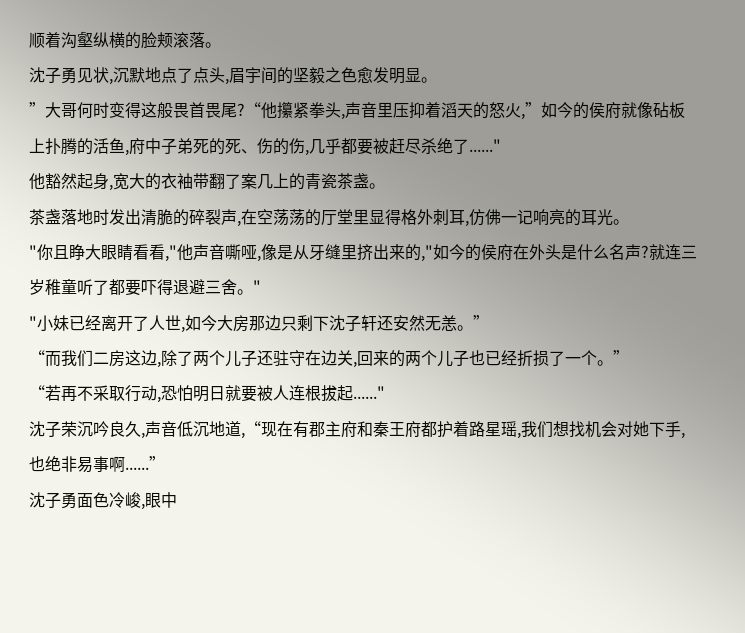顺着沟壑纵横的脸颊滚落。
沈子勇见状,沉默地点了点头,眉宇间的坚毅之色愈发明显。
”大哥何时变得这般畏首畏尾?“他攥紧拳头,声音里压抑着滔天的怒火,”如今的侯府就像砧板上扑腾的活鱼,府中子弟死的死、伤的伤,几乎都要被赶尽杀绝了......"
他豁然起身,宽大的衣袖带翻了案几上的青瓷茶盏。
茶盏落地时发出清脆的碎裂声,在空荡荡的厅堂里显得格外刺耳,仿佛一记响亮的耳光。
"你且睁大眼睛看看,"他声音嘶哑,像是从牙缝里挤出来的,"如今的侯府在外头是什么名声?就连三岁稚童听了都要吓得退避三舍。"
"小妹已经离开了人世,如今大房那边只剩下沈子轩还安然无恙。”
“而我们二房这边,除了两个儿子还驻守在边关,回来的两个儿子也已经折损了一个。”
“若再不采取行动,恐怕明日就要被人连根拔起......"
沈子荣沉吟良久,声音低沉地道,“现在有郡主府和秦王府都护着路星瑶,我们想找机会对她下手,也绝非易事啊......”
沈子勇面色冷峻,眼中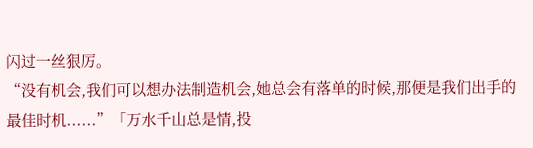闪过一丝狠厉。
“没有机会,我们可以想办法制造机会,她总会有落单的时候,那便是我们出手的最佳时机......”「万水千山总是情,投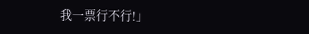我一票行不行!」